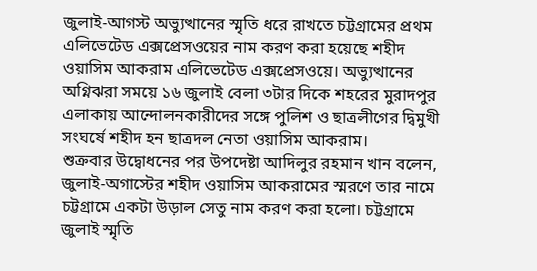জুলাই-আগস্ট অভ্যুত্থানের স্মৃতি ধরে রাখতে চট্টগ্রামের প্রথম এলিভেটেড এক্সপ্রেসওয়ের নাম করণ করা হয়েছে শহীদ ওয়াসিম আকরাম এলিভেটেড এক্সপ্রেসওয়ে। অভ্যুত্থানের অগ্নিঝরা সময়ে ১৬ জুলাই বেলা ৩টার দিকে শহরের মুরাদপুর এলাকায় আন্দোলনকারীদের সঙ্গে পুলিশ ও ছাত্রলীগের দ্বিমুখী সংঘর্ষে শহীদ হন ছাত্রদল নেতা ওয়াসিম আকরাম।
শুক্রবার উদ্বোধনের পর উপদেষ্টা আদিলুর রহমান খান বলেন, জুলাই-অগাস্টের শহীদ ওয়াসিম আকরামের স্মরণে তার নামে চট্টগ্রামে একটা উড়াল সেতু নাম করণ করা হলো। চট্টগ্রামে জুলাই স্মৃতি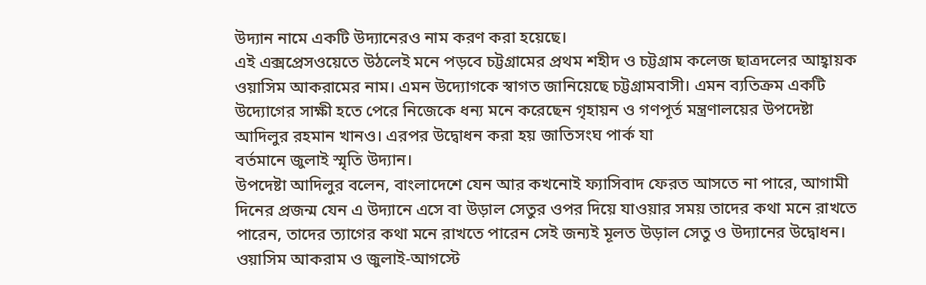উদ্যান নামে একটি উদ্যানেরও নাম করণ করা হয়েছে।
এই এক্সপ্রেসওয়েতে উঠলেই মনে পড়বে চট্টগ্রামের প্রথম শহীদ ও চট্টগ্রাম কলেজ ছাত্রদলের আহ্বায়ক ওয়াসিম আকরামের নাম। এমন উদ্যোগকে স্বাগত জানিয়েছে চট্টগ্রামবাসী। এমন ব্যতিক্রম একটি উদ্যোগের সাক্ষী হতে পেরে নিজেকে ধন্য মনে করেছেন গৃহায়ন ও গণপূর্ত মন্ত্রণালয়ের উপদেষ্টা আদিলুর রহমান খানও। এরপর উদ্বোধন করা হয় জাতিসংঘ পার্ক যা
বর্তমানে জুলাই স্মৃতি উদ্যান।
উপদেষ্টা আদিলুর বলেন, বাংলাদেশে যেন আর কখনোই ফ্যাসিবাদ ফেরত আসতে না পারে, আগামী দিনের প্রজন্ম যেন এ উদ্যানে এসে বা উড়াল সেতুর ওপর দিয়ে যাওয়ার সময় তাদের কথা মনে রাখতে পারেন, তাদের ত্যাগের কথা মনে রাখতে পারেন সেই জন্যই মূলত উড়াল সেতু ও উদ্যানের উদ্বোধন।
ওয়াসিম আকরাম ও জুলাই-আগস্টে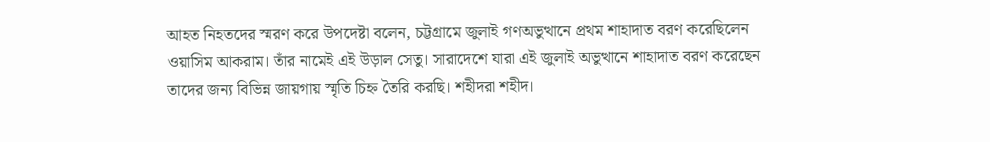আহত নিহতদের স্মরণ করে উপদেষ্টা বলেন, চট্টগ্রামে জুলাই গণঅভুত্থানে প্রথম শাহাদাত বরণ করেছিলেন ওয়াসিম আকরাম। তাঁর নামেই এই উড়াল সেতু। সারাদেশে যারা এই জুলাই অভুত্থানে শাহাদাত বরণ করেছেন তাদের জন্য বিভিন্ন জায়গায় স্মৃতি চিহ্ন তৈরি করছি। শহীদরা শহীদ।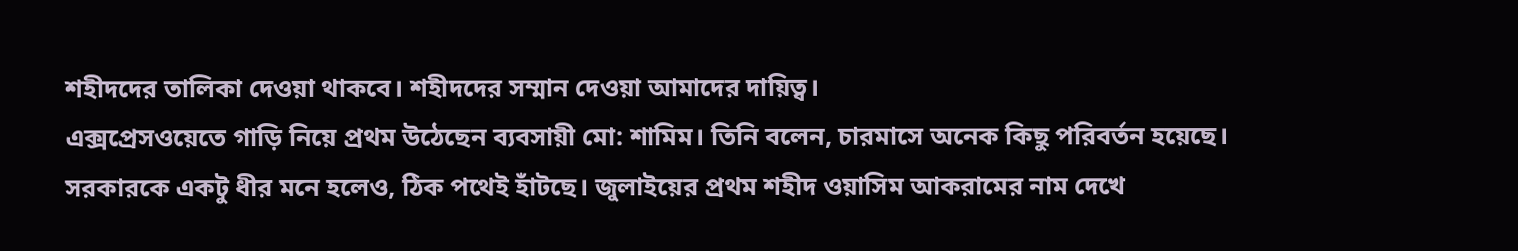শহীদদের তালিকা দেওয়া থাকবে। শহীদদের সম্মান দেওয়া আমাদের দায়িত্ব।
এক্সপ্রেসওয়েতে গাড়ি নিয়ে প্রথম উঠেছেন ব্যবসায়ী মো: শামিম। তিনি বলেন, চারমাসে অনেক কিছু পরিবর্তন হয়েছে। সরকারকে একটু ধীর মনে হলেও, ঠিক পথেই হাঁটছে। জুলাইয়ের প্রথম শহীদ ওয়াসিম আকরামের নাম দেখে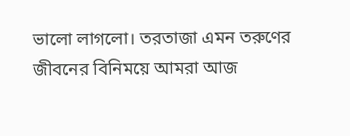ভালো লাগলো। তরতাজা এমন তরুণের জীবনের বিনিময়ে আমরা আজ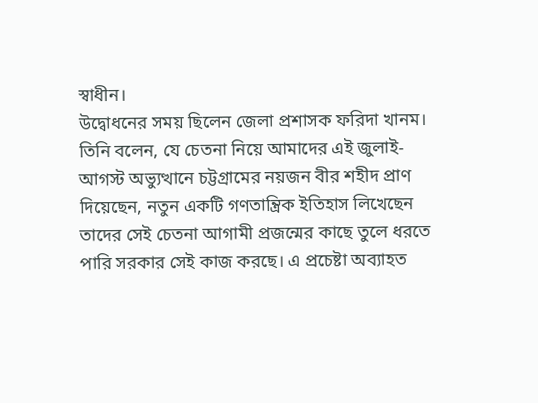স্বাধীন।
উদ্বোধনের সময় ছিলেন জেলা প্রশাসক ফরিদা খানম। তিনি বলেন, যে চেতনা নিয়ে আমাদের এই জুলাই-আগস্ট অভ্যুত্থানে চট্টগ্রামের নয়জন বীর শহীদ প্রাণ দিয়েছেন, নতুন একটি গণতান্ত্রিক ইতিহাস লিখেছেন তাদের সেই চেতনা আগামী প্রজন্মের কাছে তুলে ধরতে পারি সরকার সেই কাজ করছে। এ প্রচেষ্টা অব্যাহত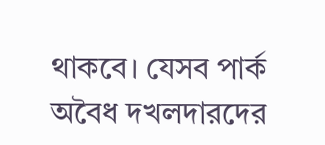থাকবে। যেসব পার্ক অবৈধ দখলদারদের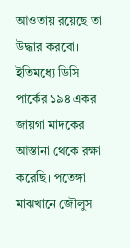আওতায় রয়েছে তা উদ্ধার করবো। ইতিমধ্যে ডিসি পার্কের ১৯৪ একর জায়গা মাদকের আস্তানা থেকে রক্ষা করেছি। পতেঙ্গা মাঝখানে জৌলুস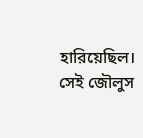হারিয়েছিল। সেই জৌলুস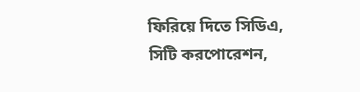ফিরিয়ে দিতে সিডিএ, সিটি করপোরেশন,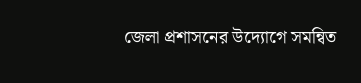জেলা প্রশাসনের উদ্যোগে সমন্বিত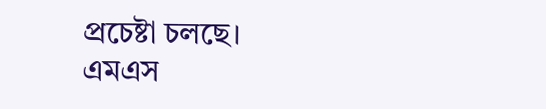প্রচেষ্টা চলছে।
এমএস